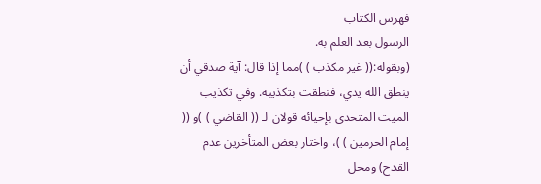فهرس الكتاب
الرسول بعد العلم به.
(وبقوله:(( غير مكذب ) )مما إذا قال: آية صدقي أن ينطق الله يدي، فنطقت بتكذيبه. وفي تكذيب الميت المتحدى بإحيائه قولان لـ (( القاضي ) )و (( إمام الحرمين ) )، واختار بعض المتأخرين عدم القدح) ومحل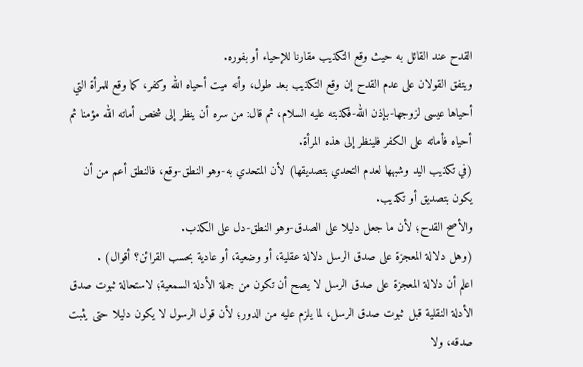القدح عند القائل به حيث وقع التكذيب مقارنا للإحياء أو بفوره.
ويتفق القولان على عدم القدح إن وقع التكذيب بعد طول، وأنه ميت أحياه الله وكفر، كما وقع للمرأة التي أحياها عيسى لزوجها-بإذن الله-فكذبته عليه السلام، ثم قال: من سره أن ينظر إلى شخص أماته الله مؤمنا ثم أحياه فأماته على الكفر فلينظر إلى هذه المرأة.
(في تكذيب اليد وشبهها لعدم التحدي بتصديقها) لأن المتحدي به-وهو النطق-وقع، فالنطق أعم من أن يكون بتصديق أو تكذيب.
والأصح القدح؛ لأن ما جعل دليلا على الصدق-وهو النطق-دل على الكذب.
(وهل دلالة المعجزة على صدق الرسل دلالة عقلية، أو وضعية، أو عادية بحسب القرائن؟ أقوال) .
اعلم أن دلالة المعجزة على صدق الرسل لا يصح أن تكون من جملة الأدلة السمعية؛ لاستحالة ثبوت صدق الأدلة النقلية قبل ثبوت صدق الرسل، لما يلزم عليه من الدور؛ لأن قول الرسول لا يكون دليلا حتى يثبت صدقه، ولا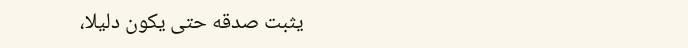يثبت صدقه حتى يكون دليلا،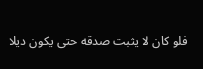فلو كان لا يثبت صدقه حتى يكون ديلا